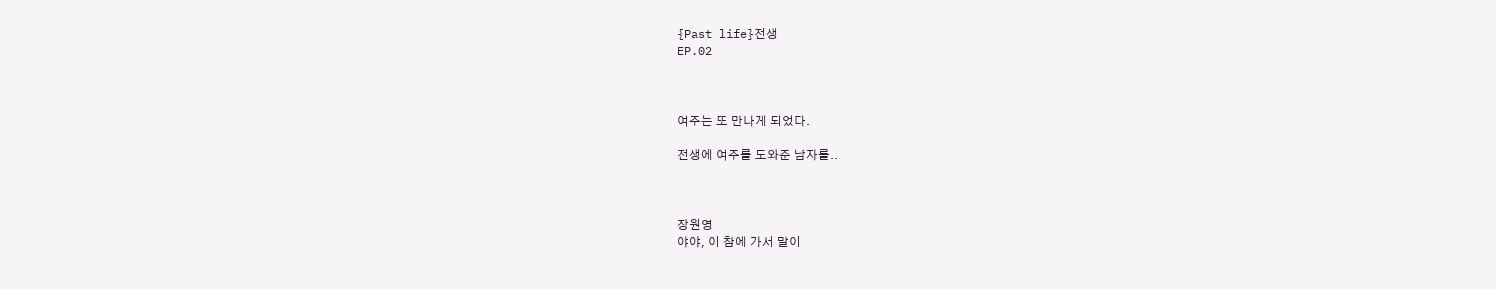{Past life}전생
EP.02



여주는 또 만나게 되었다.

전생에 여주를 도와준 남자를..



장원영
야야, 이 참에 가서 말이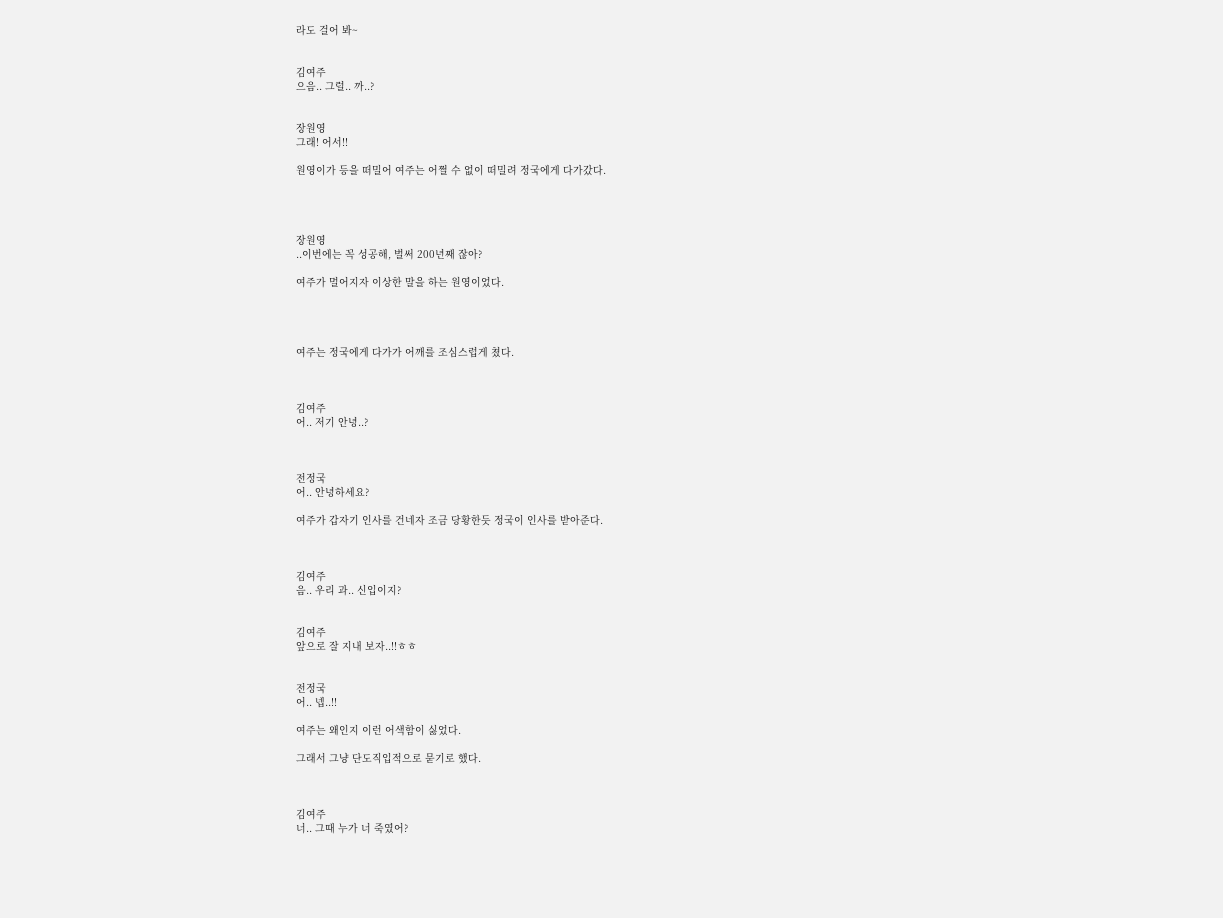라도 걸어 봐~


김여주
으음.. 그럴.. 까..?


장원영
그래! 어서!!

원영이가 등을 떠밀어 여주는 어쩔 수 없이 떠밀려 정국에게 다가갔다.




장원영
..이번에는 꼭 성공해, 벌써 200년째 잖아?

여주가 멀어지자 이상한 말을 하는 원영이었다.




여주는 정국에게 다가가 어깨를 조심스럽게 쳤다.



김여주
어.. 저기 안녕..?



전정국
어.. 안녕하세요?

여주가 갑자기 인사를 건네자 조금 당황한듯 정국이 인사를 받아준다.



김여주
음.. 우리 과.. 신입이지?


김여주
앞으로 잘 지내 보자..!!ㅎㅎ


전정국
어.. 넵..!!

여주는 왜인지 이런 어색함이 싫었다.

그래서 그냥 단도직입적으로 묻기로 했다.



김여주
너.. 그때 누가 너 죽였어?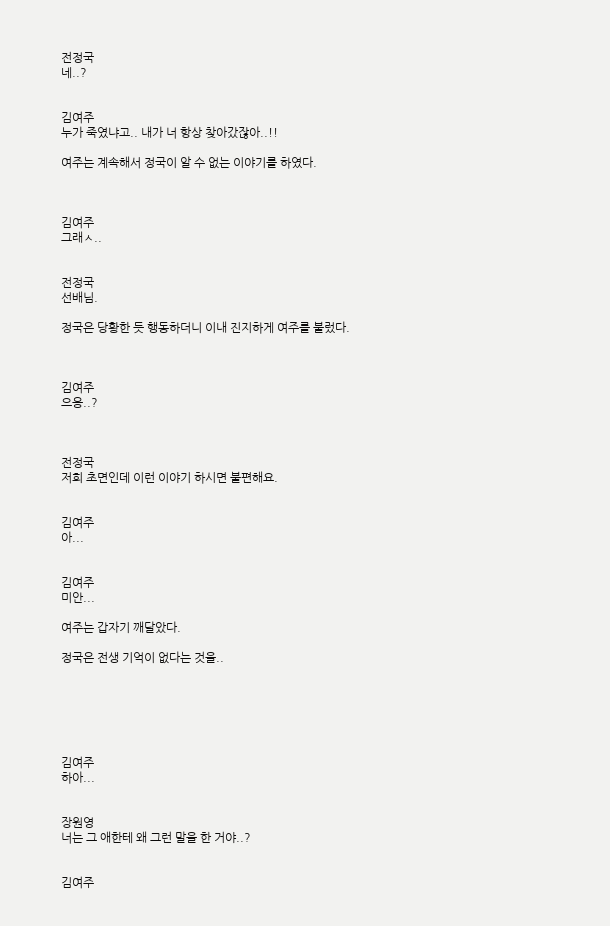전정국
네..?


김여주
누가 죽였냐고.. 내가 너 항상 찾아갔잖아..!!

여주는 계속해서 정국이 알 수 없는 이야기를 하였다.



김여주
그래ㅅ..


전정국
선배님.

정국은 당황한 듯 행동하더니 이내 진지하게 여주를 불렀다.



김여주
으응..?



전정국
저희 초면인데 이런 이야기 하시면 불편해요.


김여주
아...


김여주
미안...

여주는 갑자기 깨달았다.

정국은 전생 기억이 없다는 것을..






김여주
하아...


장원영
너는 그 애한테 왜 그런 말을 한 거야..?


김여주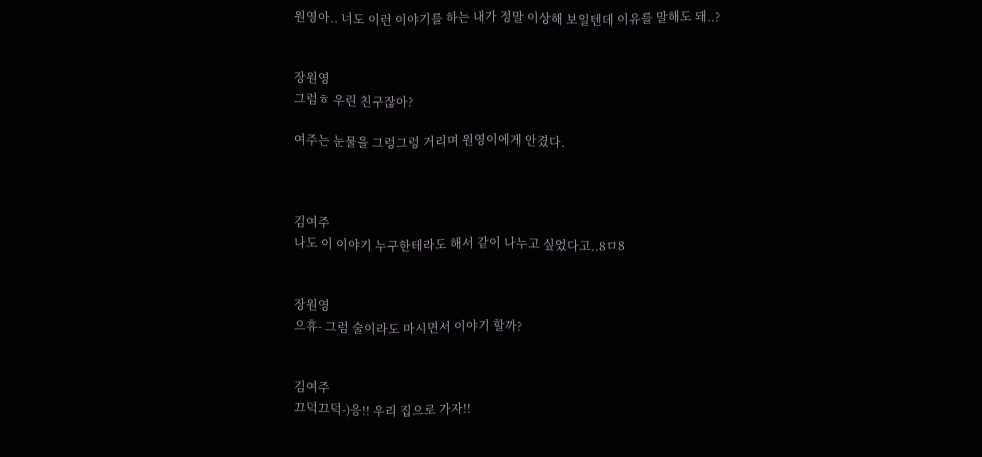원영아.. 너도 이런 이야기를 하는 내가 정말 이상해 보일텐데 이유를 말해도 돼..?


장원영
그럼ㅎ 우린 친구잖아?

여주는 눈물을 그렁그렁 거리며 원영이에게 안겼다.



김여주
나도 이 이야기 누구한테라도 해서 같이 나누고 싶었다고..8ㅁ8


장원영
으휴- 그럼 술이라도 마시면서 이야기 할까?


김여주
끄덕끄덕-)응!! 우리 집으로 가자!!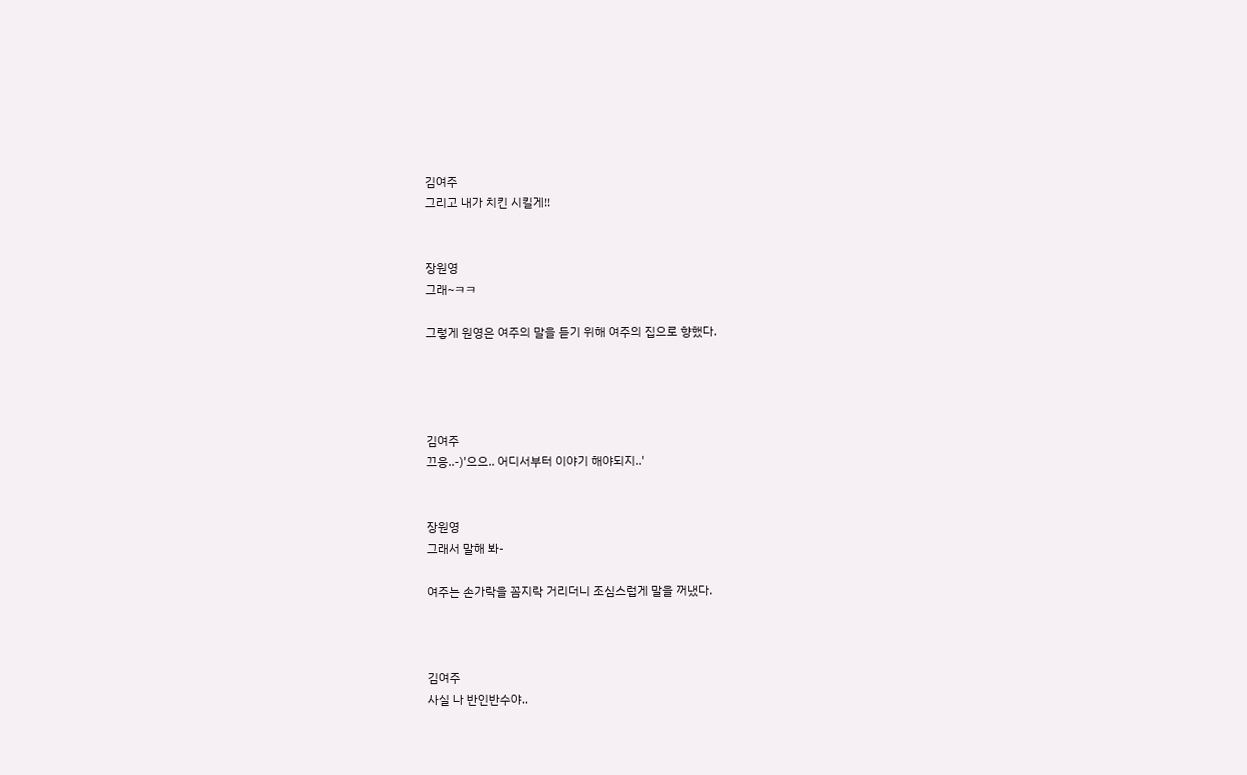김여주
그리고 내가 치킨 시킬게!!


장원영
그래~ㅋㅋ

그렇게 원영은 여주의 말을 듣기 위해 여주의 집으로 향했다.




김여주
끄응..-)'으으.. 어디서부터 이야기 해야되지..'


장원영
그래서 말해 봐-

여주는 손가락을 꼼지락 거리더니 조심스럽게 말을 꺼냈다.



김여주
사실 나 반인반수야..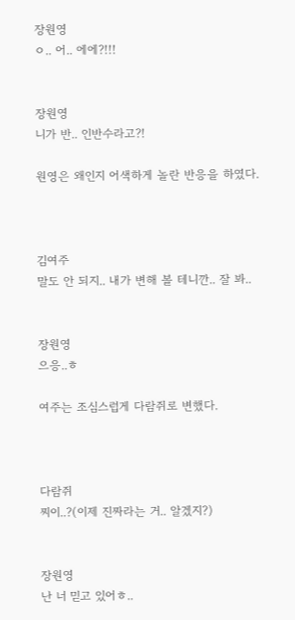장원영
ㅇ.. 어.. 에에?!!!


장원영
니가 반.. 인반수라고?!

원영은 왜인지 어색하게 놀란 반응을 하였다.



김여주
말도 안 되지.. 내가 변해 볼 테니깐.. 잘 봐..


장원영
으응..ㅎ

여주는 조심스럽게 다람쥐로 변했다.



다람쥐
찌이..?(이제 진짜라는 거.. 알겠지?)


장원영
난 너 믿고 있어ㅎ..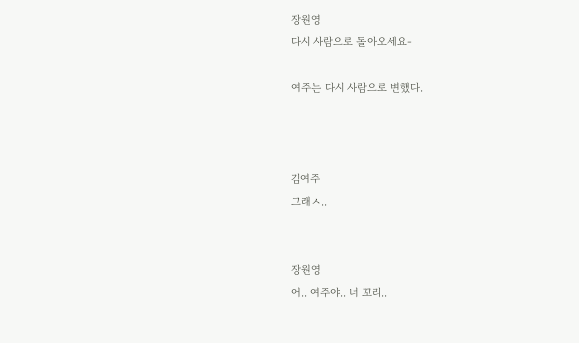장원영
다시 사람으로 돌아오세요-

여주는 다시 사람으로 변했다.



김여주
그래ㅅ..


장원영
어.. 여주야.. 너 꼬리..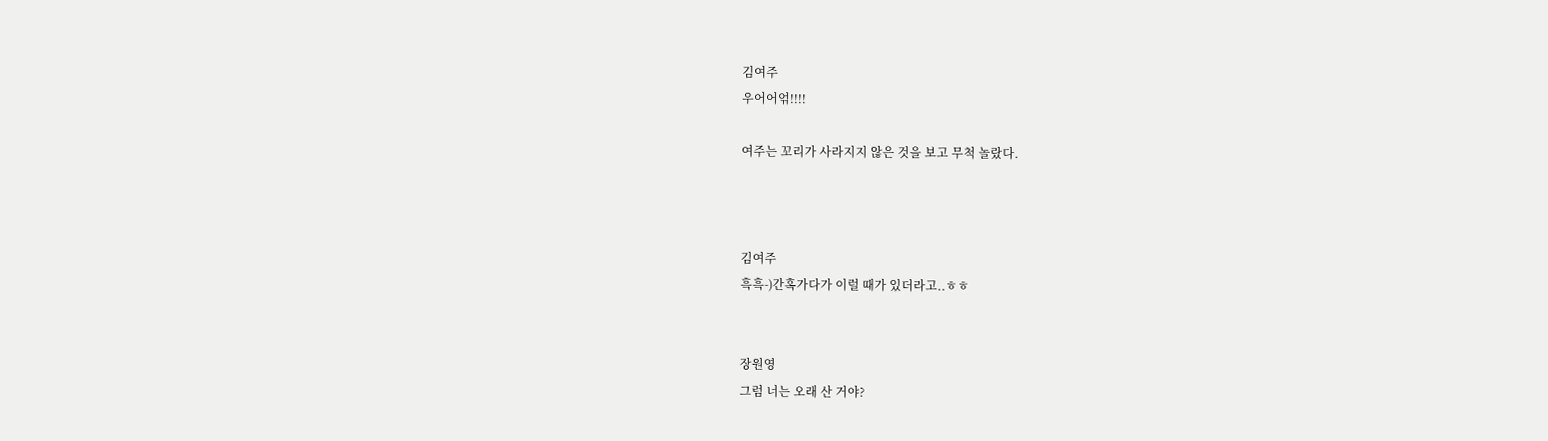김여주
우어어얶!!!!

여주는 꼬리가 사라지지 않은 것을 보고 무척 놀랐다.



김여주
흑흑-)간혹가다가 이럴 때가 있더라고..ㅎㅎ


장원영
그럼 너는 오래 산 거야?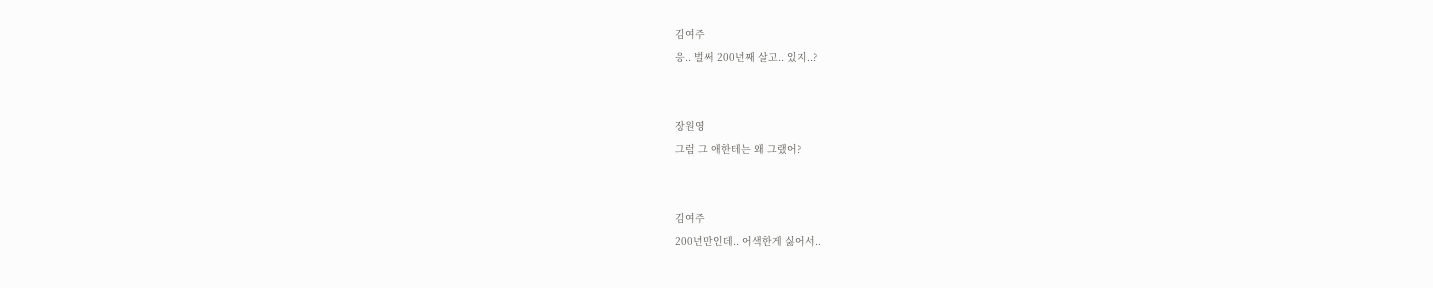김여주
응.. 벌써 200년째 살고.. 있지..?


장원영
그럼 그 애한테는 왜 그랬어?


김여주
200년만인데.. 어색한게 싫어서..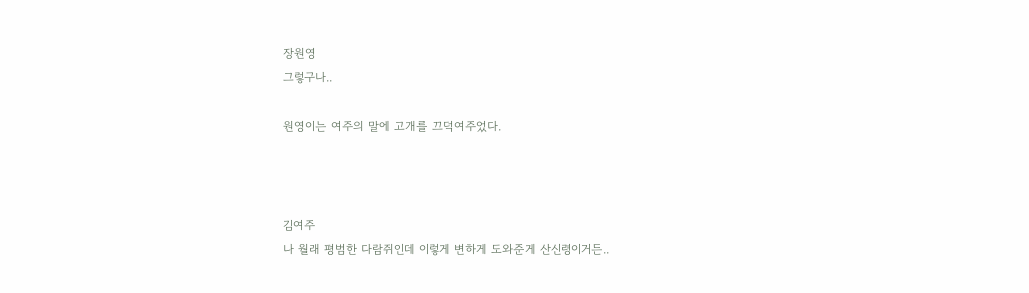장원영
그렇구나..

원영이는 여주의 말에 고개를 끄덕여주었다.



김여주
나 월래 평범한 다람쥐인데 이렇게 변하게 도와준게 산신령이거든..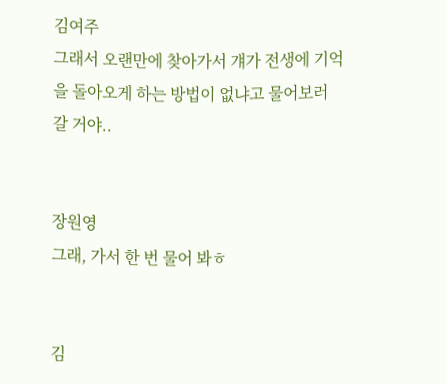김여주
그래서 오랜만에 찾아가서 걔가 전생에 기억을 돌아오게 하는 방법이 없냐고 물어보러 갈 거야..


장원영
그래, 가서 한 번 물어 봐ㅎ


김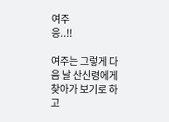여주
응..!!

여주는 그렇게 다음 날 산신령에게 찾아가 보기로 하고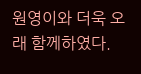원영이와 더욱 오래 함께하였다.